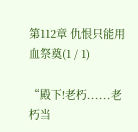第112章 仇恨只能用血祭奠(1 / 1)

“殿下!老朽......老朽当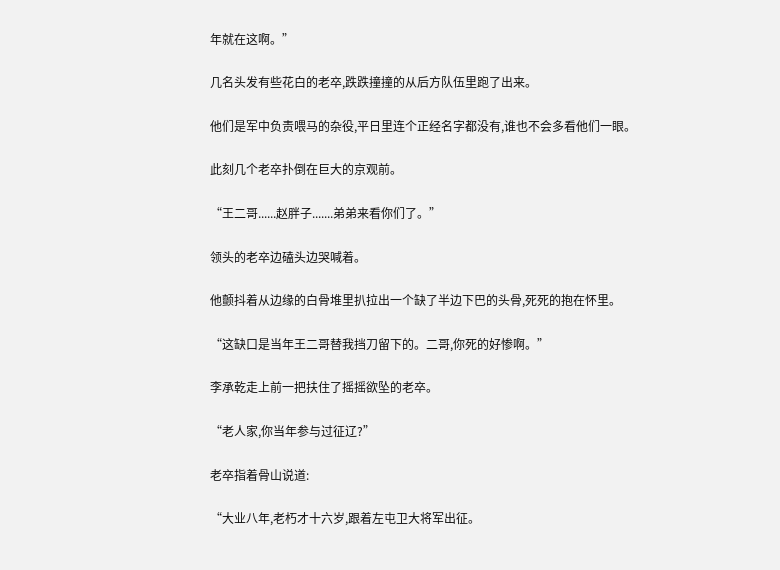年就在这啊。”

几名头发有些花白的老卒,跌跌撞撞的从后方队伍里跑了出来。

他们是军中负责喂马的杂役,平日里连个正经名字都没有,谁也不会多看他们一眼。

此刻几个老卒扑倒在巨大的京观前。

“王二哥......赵胖子.......弟弟来看你们了。”

领头的老卒边磕头边哭喊着。

他颤抖着从边缘的白骨堆里扒拉出一个缺了半边下巴的头骨,死死的抱在怀里。

“这缺口是当年王二哥替我挡刀留下的。二哥,你死的好惨啊。”

李承乾走上前一把扶住了摇摇欲坠的老卒。

“老人家,你当年参与过征辽?”

老卒指着骨山说道:

“大业八年,老朽才十六岁,跟着左屯卫大将军出征。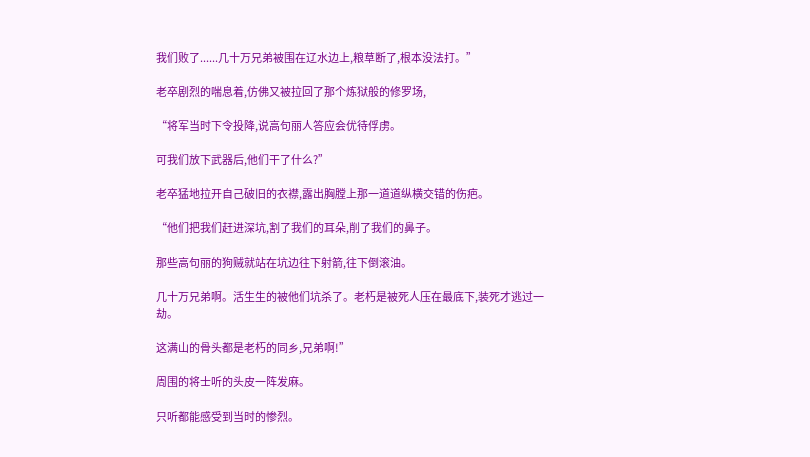我们败了......几十万兄弟被围在辽水边上,粮草断了,根本没法打。”

老卒剧烈的喘息着,仿佛又被拉回了那个炼狱般的修罗场,

“将军当时下令投降,说高句丽人答应会优待俘虏。

可我们放下武器后,他们干了什么?”

老卒猛地拉开自己破旧的衣襟,露出胸膛上那一道道纵横交错的伤疤。

“他们把我们赶进深坑,割了我们的耳朵,削了我们的鼻子。

那些高句丽的狗贼就站在坑边往下射箭,往下倒滚油。

几十万兄弟啊。活生生的被他们坑杀了。老朽是被死人压在最底下,装死才逃过一劫。

这满山的骨头都是老朽的同乡,兄弟啊!”

周围的将士听的头皮一阵发麻。

只听都能感受到当时的惨烈。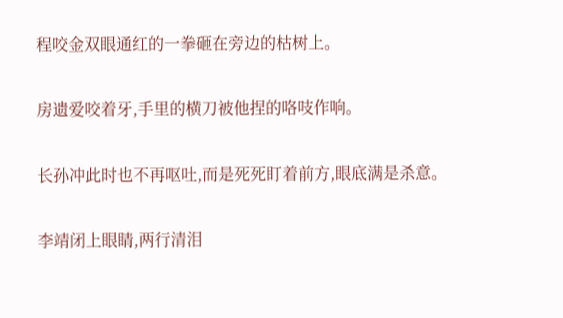程咬金双眼通红的一拳砸在旁边的枯树上。

房遗爱咬着牙,手里的横刀被他捏的咯吱作响。

长孙冲此时也不再呕吐,而是死死盯着前方,眼底满是杀意。

李靖闭上眼睛,两行清泪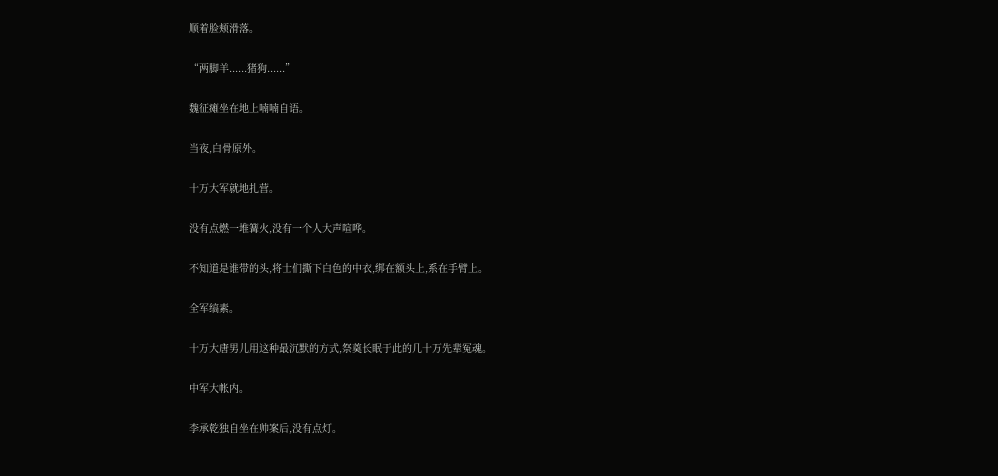顺着脸颊滑落。

“两脚羊......猪狗......”

魏征瘫坐在地上喃喃自语。

当夜,白骨原外。

十万大军就地扎营。

没有点燃一堆篝火,没有一个人大声喧哗。

不知道是谁带的头,将士们撕下白色的中衣,绑在额头上,系在手臂上。

全军缟素。

十万大唐男儿用这种最沉默的方式,祭奠长眠于此的几十万先辈冤魂。

中军大帐内。

李承乾独自坐在帅案后,没有点灯。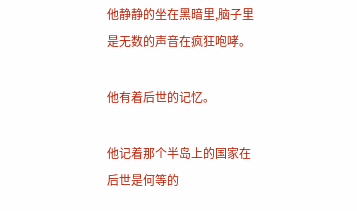他静静的坐在黑暗里,脑子里是无数的声音在疯狂咆哮。

他有着后世的记忆。

他记着那个半岛上的国家在后世是何等的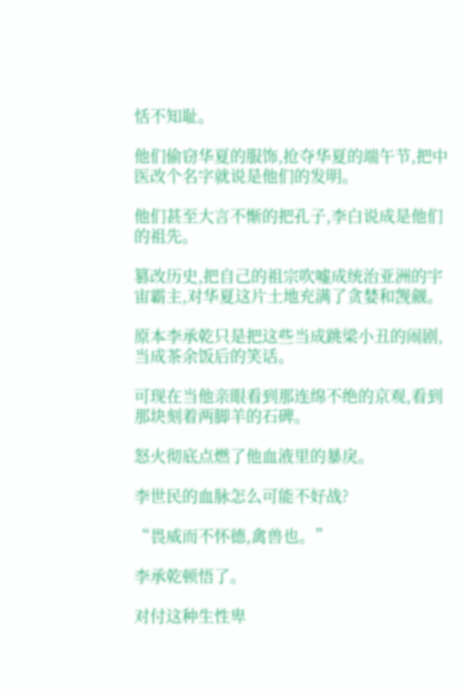恬不知耻。

他们偷窃华夏的服饰,抢夺华夏的端午节,把中医改个名字就说是他们的发明。

他们甚至大言不惭的把孔子,李白说成是他们的祖先。

篡改历史,把自己的祖宗吹嘘成统治亚洲的宇宙霸主,对华夏这片土地充满了贪婪和觊觎。

原本李承乾只是把这些当成跳梁小丑的闹剧,当成茶余饭后的笑话。

可现在当他亲眼看到那连绵不绝的京观,看到那块刻着两脚羊的石碑。

怒火彻底点燃了他血液里的暴戾。

李世民的血脉怎么可能不好战?

“畏威而不怀德,禽兽也。”

李承乾顿悟了。

对付这种生性卑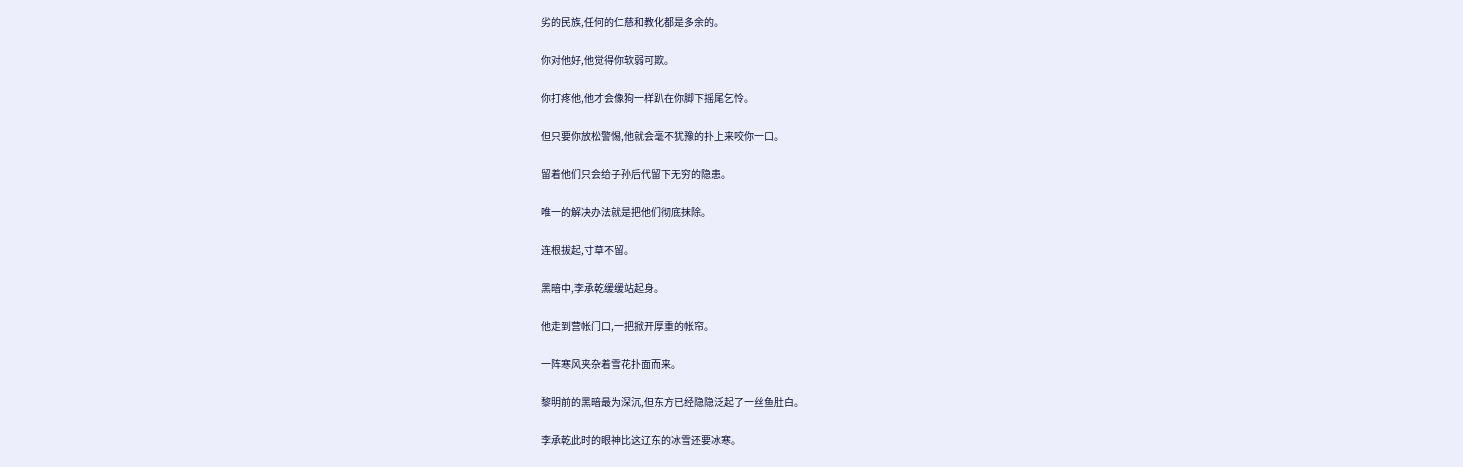劣的民族,任何的仁慈和教化都是多余的。

你对他好,他觉得你软弱可欺。

你打疼他,他才会像狗一样趴在你脚下摇尾乞怜。

但只要你放松警惕,他就会毫不犹豫的扑上来咬你一口。

留着他们只会给子孙后代留下无穷的隐患。

唯一的解决办法就是把他们彻底抹除。

连根拔起,寸草不留。

黑暗中,李承乾缓缓站起身。

他走到营帐门口,一把掀开厚重的帐帘。

一阵寒风夹杂着雪花扑面而来。

黎明前的黑暗最为深沉,但东方已经隐隐泛起了一丝鱼肚白。

李承乾此时的眼神比这辽东的冰雪还要冰寒。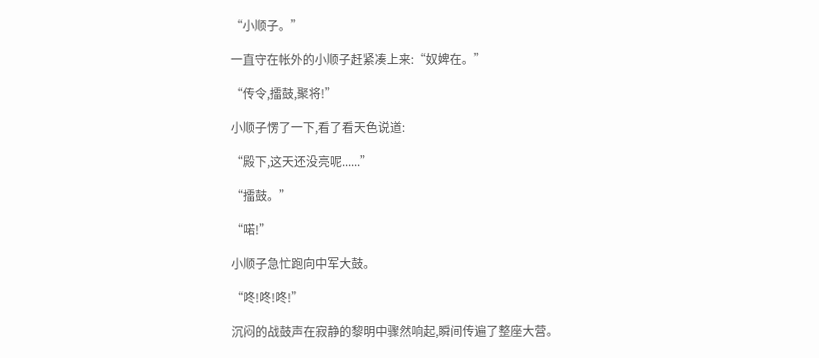“小顺子。”

一直守在帐外的小顺子赶紧凑上来:“奴婢在。”

“传令,擂鼓,聚将!”

小顺子愣了一下,看了看天色说道:

“殿下,这天还没亮呢......”

“擂鼓。”

“喏!”

小顺子急忙跑向中军大鼓。

“咚!咚!咚!”

沉闷的战鼓声在寂静的黎明中骤然响起,瞬间传遍了整座大营。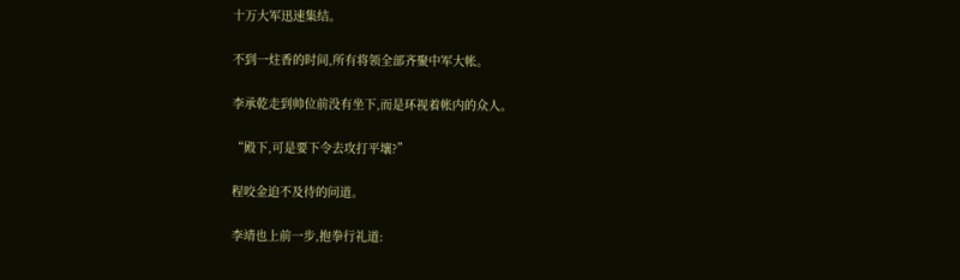十万大军迅速集结。

不到一炷香的时间,所有将领全部齐聚中军大帐。

李承乾走到帅位前没有坐下,而是环视着帐内的众人。

“殿下,可是要下令去攻打平壤?”

程咬金迫不及待的问道。

李靖也上前一步,抱拳行礼道: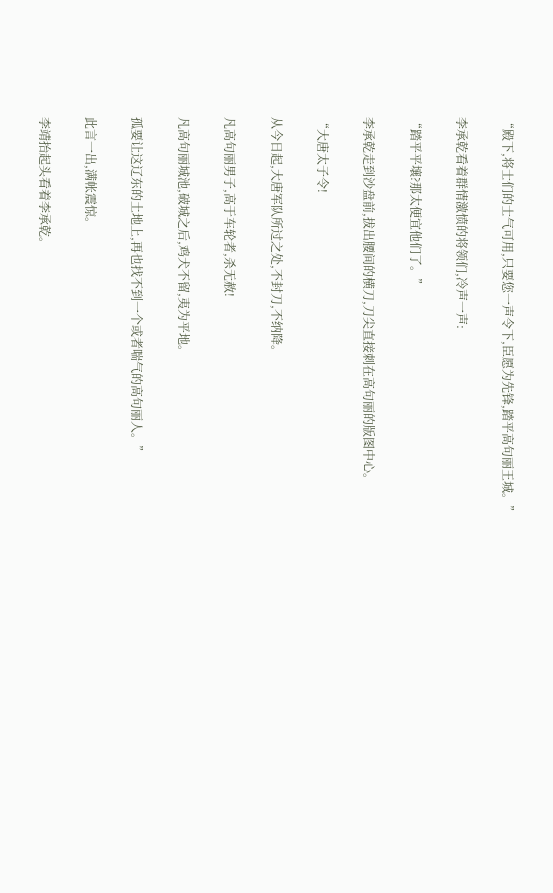“殿下,将士们的士气可用,只要您一声令下,臣愿为先锋,踏平高句丽王城。”

李承乾看着群情激愤的将领们,冷声一声:

“踏平平壤?那太便宜他们了。”

李承乾走到沙盘前,拔出腰间的横刀,刀尖直接刺在高句丽的版图中心。

“大唐太子令!

从今日起,大唐军队所过之处,不封刀,不纳降。

凡高句丽男子,高于车轮者,杀无赦!

凡高句丽城池,破城之后,鸡犬不留,夷为平地。

孤要让这辽东的土地上,再也找不到一个或者喘气的高句丽人。”

此言一出,满帐震惊。

李靖抬起头看着李承乾。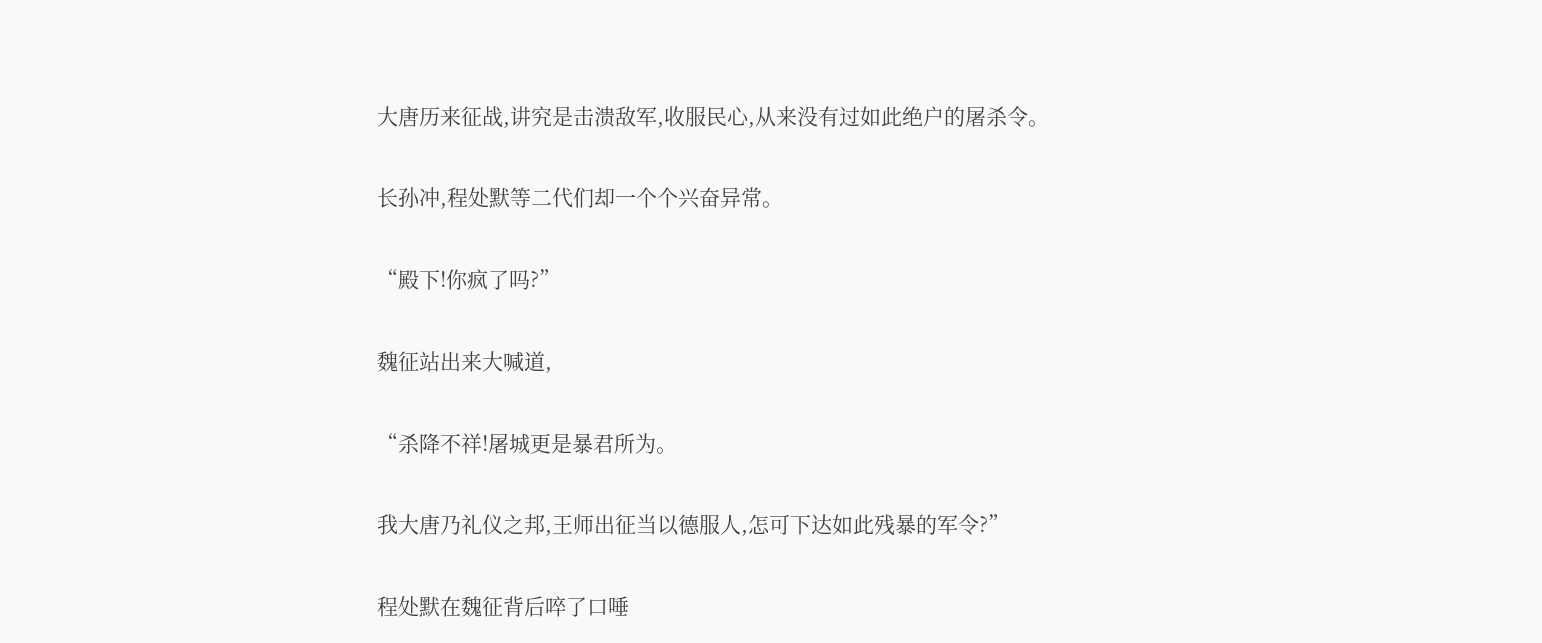大唐历来征战,讲究是击溃敌军,收服民心,从来没有过如此绝户的屠杀令。

长孙冲,程处默等二代们却一个个兴奋异常。

“殿下!你疯了吗?”

魏征站出来大喊道,

“杀降不祥!屠城更是暴君所为。

我大唐乃礼仪之邦,王师出征当以德服人,怎可下达如此残暴的军令?”

程处默在魏征背后啐了口唾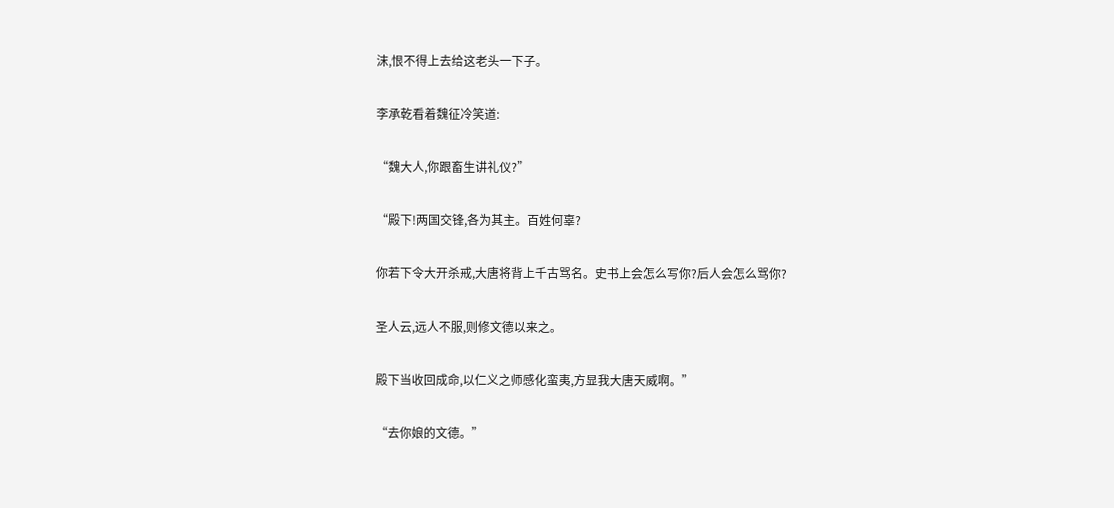沫,恨不得上去给这老头一下子。

李承乾看着魏征冷笑道:

“魏大人,你跟畜生讲礼仪?”

“殿下!两国交锋,各为其主。百姓何辜?

你若下令大开杀戒,大唐将背上千古骂名。史书上会怎么写你?后人会怎么骂你?

圣人云,远人不服,则修文德以来之。

殿下当收回成命,以仁义之师感化蛮夷,方显我大唐天威啊。”

“去你娘的文德。”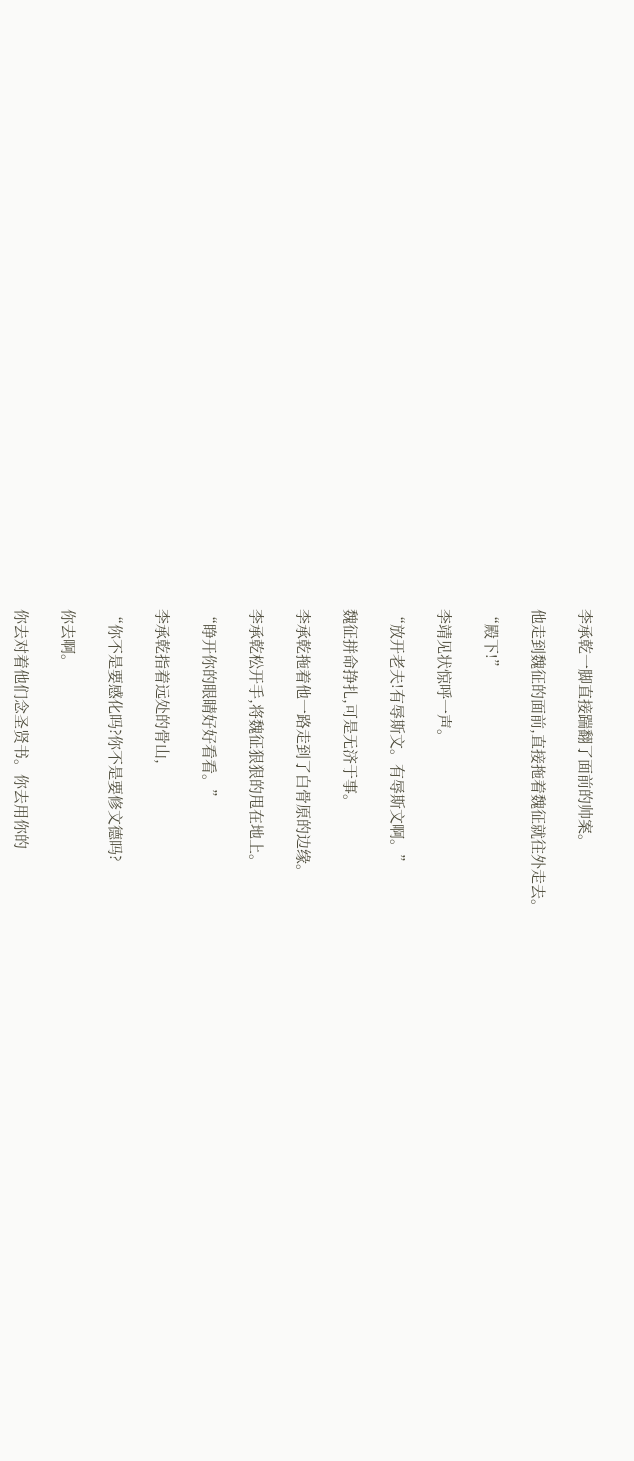李承乾一脚直接踹翻了面前的帅案。

他走到魏征的面前,直接拖着魏征就往外走去。

“殿下!”

李靖见状惊呼一声。

“放开老夫!有辱斯文。有辱斯文啊。”

魏征拼命挣扎,可是无济于事。

李承乾拖着他一路走到了白骨原的边缘。

李承乾松开手,将魏征狠狠的甩在地上。

“睁开你的眼睛好好看看。”

李承乾指着远处的骨山,

“你不是要感化吗?你不是要修文德吗?

你去啊。

你去对着他们念圣贤书。你去用你的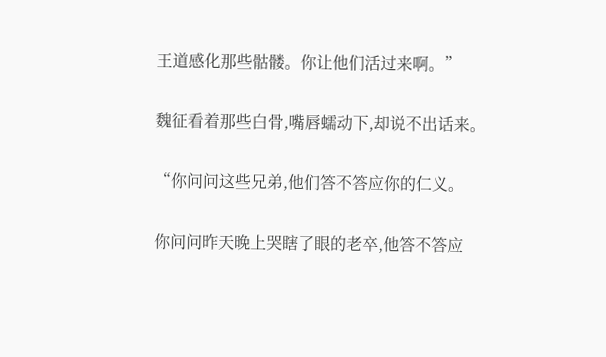王道感化那些骷髅。你让他们活过来啊。”

魏征看着那些白骨,嘴唇蠕动下,却说不出话来。

“你问问这些兄弟,他们答不答应你的仁义。

你问问昨天晚上哭瞎了眼的老卒,他答不答应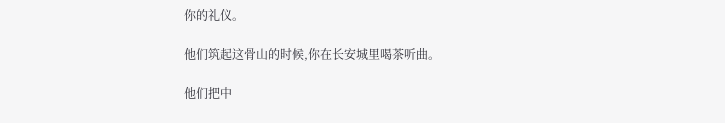你的礼仪。

他们筑起这骨山的时候,你在长安城里喝茶听曲。

他们把中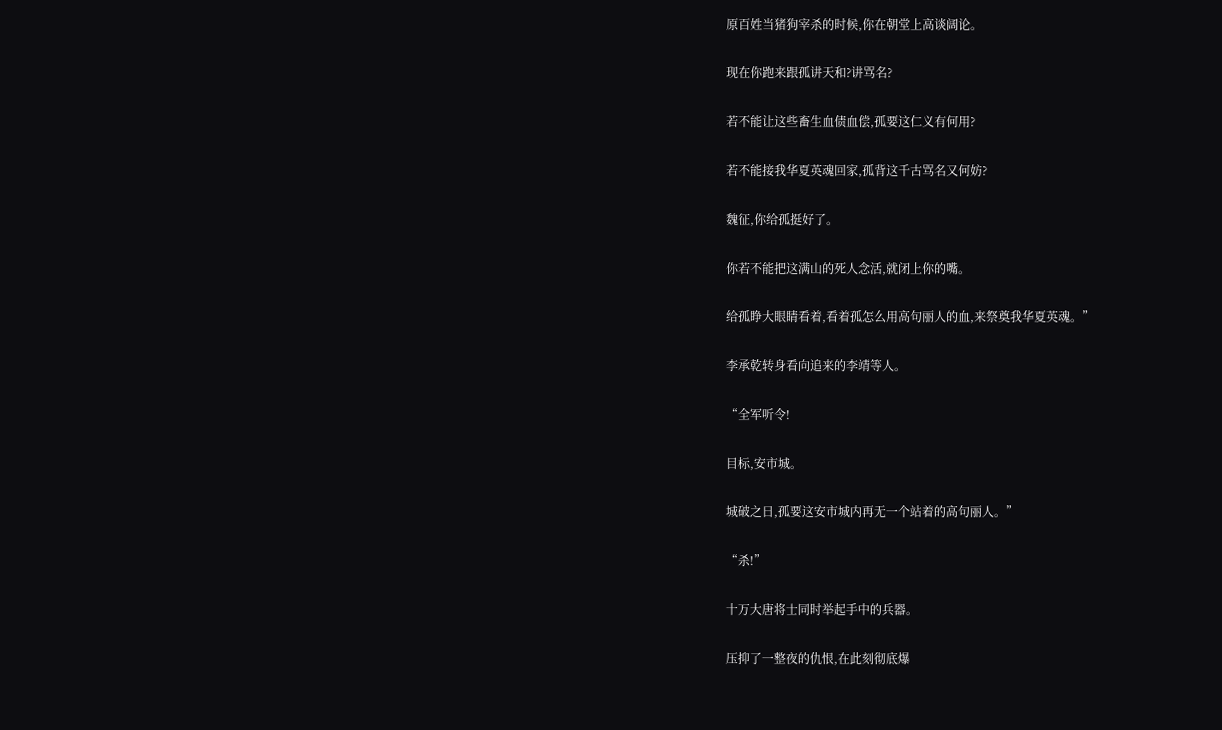原百姓当猪狗宰杀的时候,你在朝堂上高谈阔论。

现在你跑来跟孤讲天和?讲骂名?

若不能让这些畜生血债血偿,孤要这仁义有何用?

若不能接我华夏英魂回家,孤背这千古骂名又何妨?

魏征,你给孤挺好了。

你若不能把这满山的死人念活,就闭上你的嘴。

给孤睁大眼睛看着,看着孤怎么用高句丽人的血,来祭奠我华夏英魂。”

李承乾转身看向追来的李靖等人。

“全军听令!

目标,安市城。

城破之日,孤要这安市城内再无一个站着的高句丽人。”

“杀!”

十万大唐将士同时举起手中的兵器。

压抑了一整夜的仇恨,在此刻彻底爆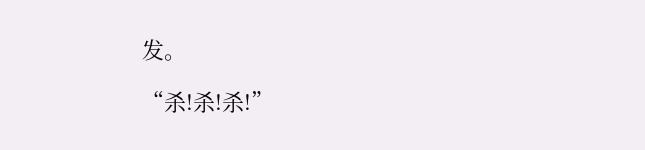发。

“杀!杀!杀!”